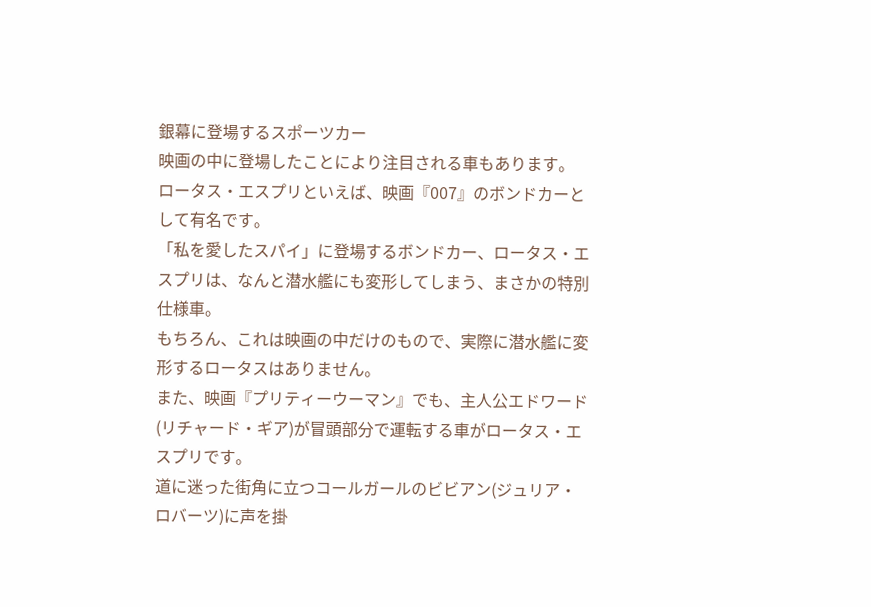銀幕に登場するスポーツカー
映画の中に登場したことにより注目される車もあります。
ロータス・エスプリといえば、映画『007』のボンドカーとして有名です。
「私を愛したスパイ」に登場するボンドカー、ロータス・エスプリは、なんと潜水艦にも変形してしまう、まさかの特別仕様車。
もちろん、これは映画の中だけのもので、実際に潜水艦に変形するロータスはありません。
また、映画『プリティーウーマン』でも、主人公エドワード(リチャード・ギア)が冒頭部分で運転する車がロータス・エスプリです。
道に迷った街角に立つコールガールのビビアン(ジュリア・ロバーツ)に声を掛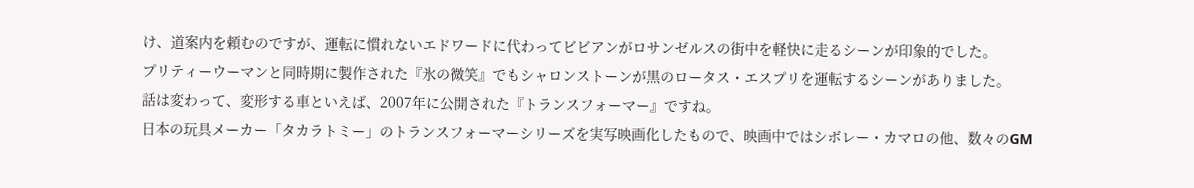け、道案内を頼むのですが、運転に慣れないエドワードに代わってビビアンがロサンゼルスの街中を軽快に走るシーンが印象的でした。
プリティーウーマンと同時期に製作された『氷の微笑』でもシャロンストーンが黒のロータス・エスプリを運転するシーンがありました。
話は変わって、変形する車といえば、2007年に公開された『トランスフォーマー』ですね。
日本の玩具メーカー「タカラトミー」のトランスフォーマーシリーズを実写映画化したもので、映画中ではシボレー・カマロの他、数々のGM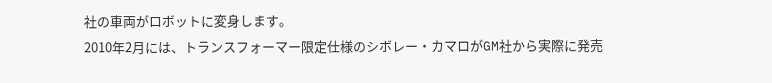社の車両がロボットに変身します。
2010年2月には、トランスフォーマー限定仕様のシボレー・カマロがGM社から実際に発売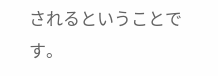されるということです。